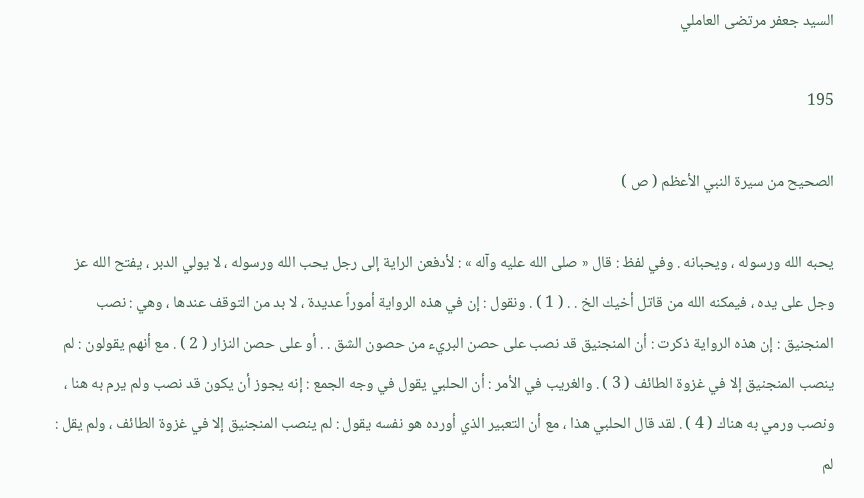السيد جعفر مرتضى العاملي

195

الصحيح من سيرة النبي الأعظم ( ص )

يحبه الله ورسوله ، ويحبانه . وفي لفظ : قال « صلى الله عليه وآله » : لأدفعن الراية إلى رجل يحب الله ورسوله ، لا يولي الدبر ، يفتح الله عز وجل على يده ، فيمكنه الله من قاتل أخيك الخ . . ( 1 ) . ونقول : إن في هذه الرواية أموراً عديدة ، لا بد من التوقف عندها ، وهي : نصب المنجنيق : إن هذه الرواية ذكرت : أن المنجنيق قد نصب على حصن البريء من حصون الشق . . أو على حصن النزار ( 2 ) . مع أنهم يقولون : لم ينصب المنجنيق إلا في غزوة الطائف ( 3 ) . والغريب في الأمر : أن الحلبي يقول في وجه الجمع : إنه يجوز أن يكون قد نصب ولم يرم به هنا ، ونصب ورمي به هناك ( 4 ) . لقد قال الحلبي هذا ، مع أن التعبير الذي أورده هو نفسه يقول : لم ينصب المنجنيق إلا في غزوة الطائف ، ولم يقل : لم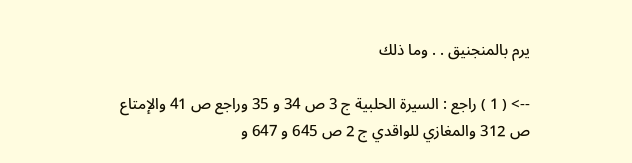يرم بالمنجنيق . . وما ذلك

--> ( 1 ) راجع : السيرة الحلبية ج 3 ص 34 و 35 وراجع ص 41 والإمتاع ص 312 والمغازي للواقدي ج 2 ص 645 و 647 و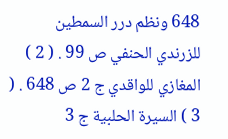648 ونظم درر السمطين للزرندي الحنفي ص 99 . ( 2 ) المغازي للواقدي ج 2 ص 648 . ( 3 ) السيرة الحلبية ج 3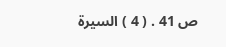ص 41 . ( 4 ) السيرة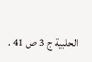الحلبية ج 3 ص 41 .